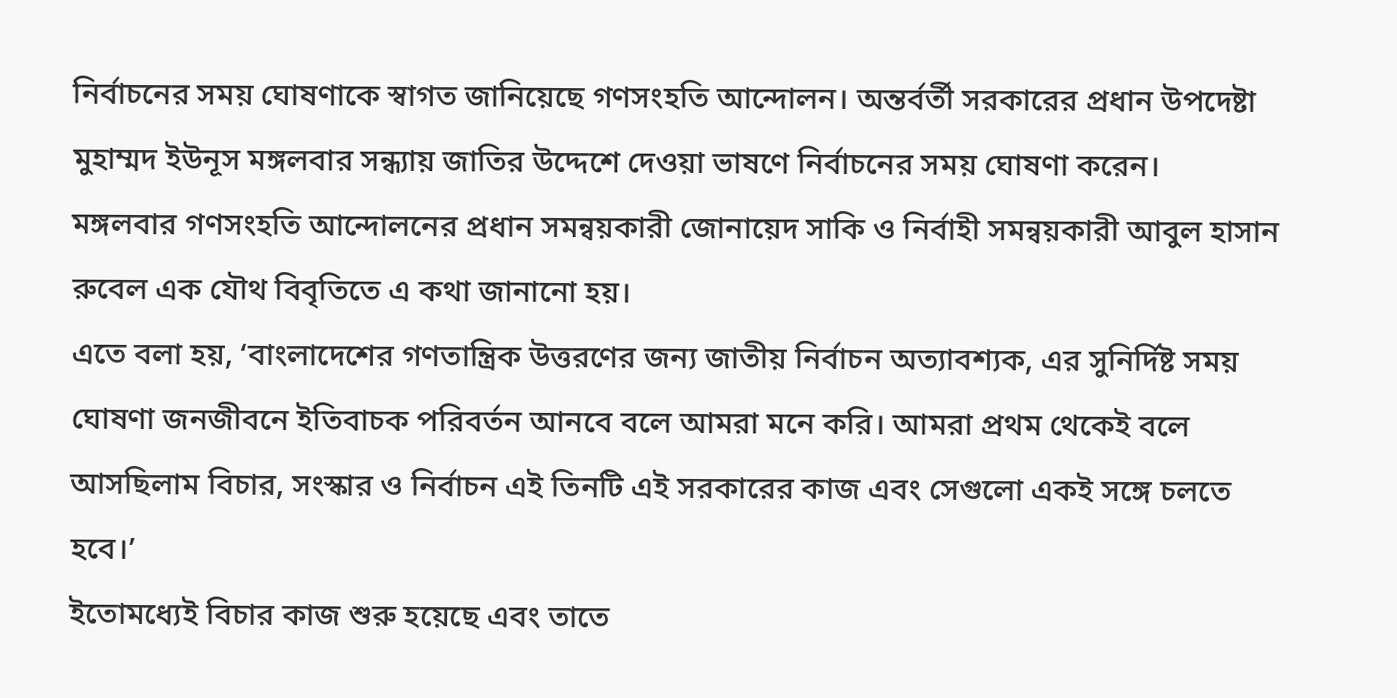নির্বাচনের সময় ঘোষণাকে স্বাগত জানিয়েছে গণসংহতি আন্দোলন। অন্তর্বর্তী সরকারের প্রধান উপদেষ্টা মুহাম্মদ ইউনূস মঙ্গলবার সন্ধ্যায় জাতির উদ্দেশে দেওয়া ভাষণে নির্বাচনের সময় ঘোষণা করেন।
মঙ্গলবার গণসংহতি আন্দোলনের প্রধান সমন্বয়কারী জোনায়েদ সাকি ও নির্বাহী সমন্বয়কারী আবুল হাসান রুবেল এক যৌথ বিবৃতিতে এ কথা জানানো হয়।
এতে বলা হয়, ‘বাংলাদেশের গণতান্ত্রিক উত্তরণের জন্য জাতীয় নির্বাচন অত্যাবশ্যক, এর সুনির্দিষ্ট সময় ঘোষণা জনজীবনে ইতিবাচক পরিবর্তন আনবে বলে আমরা মনে করি। আমরা প্রথম থেকেই বলে আসছিলাম বিচার, সংস্কার ও নির্বাচন এই তিনটি এই সরকারের কাজ এবং সেগুলো একই সঙ্গে চলতে হবে।’
ইতোমধ্যেই বিচার কাজ শুরু হয়েছে এবং তাতে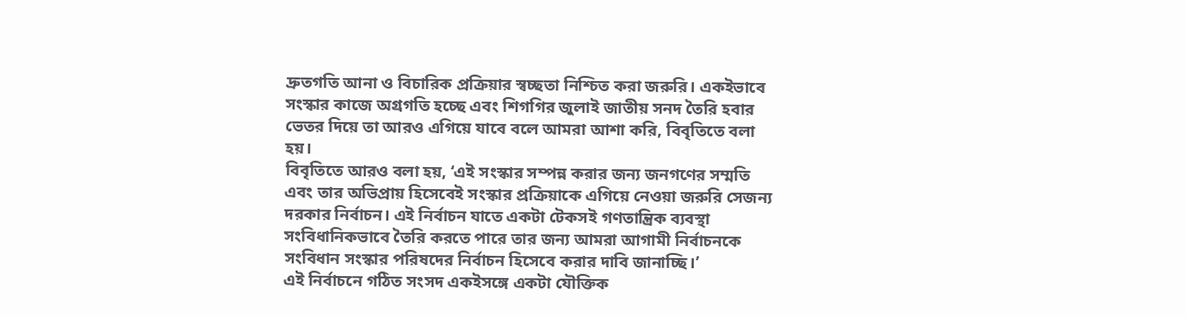দ্রুতগতি আনা ও বিচারিক প্রক্রিয়ার স্বচ্ছতা নিশ্চিত করা জরুরি। একইভাবে সংস্কার কাজে অগ্রগতি হচ্ছে এবং শিগগির জুলাই জাতীয় সনদ তৈরি হবার ভেতর দিয়ে তা আরও এগিয়ে যাবে বলে আমরা আশা করি, বিবৃতিতে বলা হয়।
বিবৃতিতে আরও বলা হয়, ‘এই সংস্কার সম্পন্ন করার জন্য জনগণের সম্মতি এবং তার অভিপ্রায় হিসেবেই সংস্কার প্রক্রিয়াকে এগিয়ে নেওয়া জরুরি সেজন্য দরকার নির্বাচন। এই নির্বাচন যাতে একটা টেকসই গণতান্ত্রিক ব্যবস্থা সংবিধানিকভাবে তৈরি করতে পারে তার জন্য আমরা আগামী নির্বাচনকে সংবিধান সংস্কার পরিষদের নির্বাচন হিসেবে করার দাবি জানাচ্ছি।’
এই নির্বাচনে গঠিত সংসদ একইসঙ্গে একটা যৌক্তিক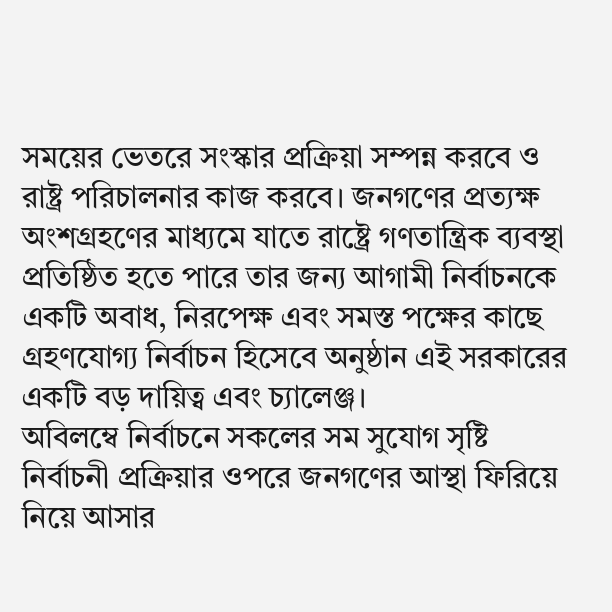সময়ের ভেতরে সংস্কার প্রক্রিয়া সম্পন্ন করবে ও রাষ্ট্র পরিচালনার কাজ করবে। জনগণের প্রত্যক্ষ অংশগ্রহণের মাধ্যমে যাতে রাষ্ট্রে গণতান্ত্রিক ব্যবস্থা প্রতিষ্ঠিত হতে পারে তার জন্য আগামী নির্বাচনকে একটি অবাধ, নিরপেক্ষ এবং সমস্ত পক্ষের কাছে গ্রহণযোগ্য নির্বাচন হিসেবে অনুষ্ঠান এই সরকারের একটি বড় দায়িত্ব এবং চ্যালেঞ্জ।
অবিলম্বে নির্বাচনে সকলের সম সুযোগ সৃষ্টি নির্বাচনী প্রক্রিয়ার ওপরে জনগণের আস্থা ফিরিয়ে নিয়ে আসার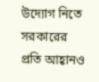উদ্যোগ নিতে সরকারের প্রতি আহ্বানও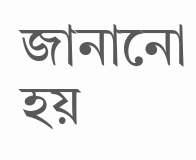জানানো হয়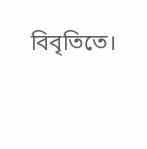বিবৃতিতে।